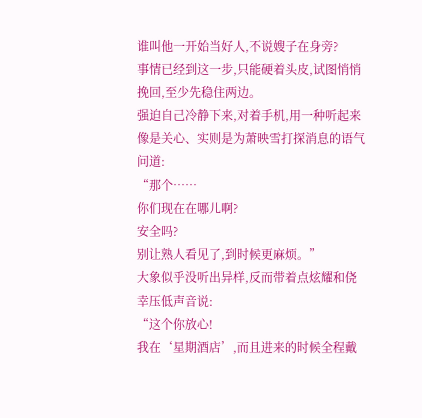谁叫他一开始当好人,不说嫂子在身旁?
事情已经到这一步,只能硬着头皮,试图悄悄挽回,至少先稳住两边。
强迫自己冷静下来,对着手机,用一种听起来像是关心、实则是为萧映雪打探消息的语气问道:
“那个……
你们现在在哪儿啊?
安全吗?
别让熟人看见了,到时候更麻烦。”
大象似乎没听出异样,反而带着点炫耀和侥幸压低声音说:
“这个你放心!
我在‘星期酒店’,而且进来的时候全程戴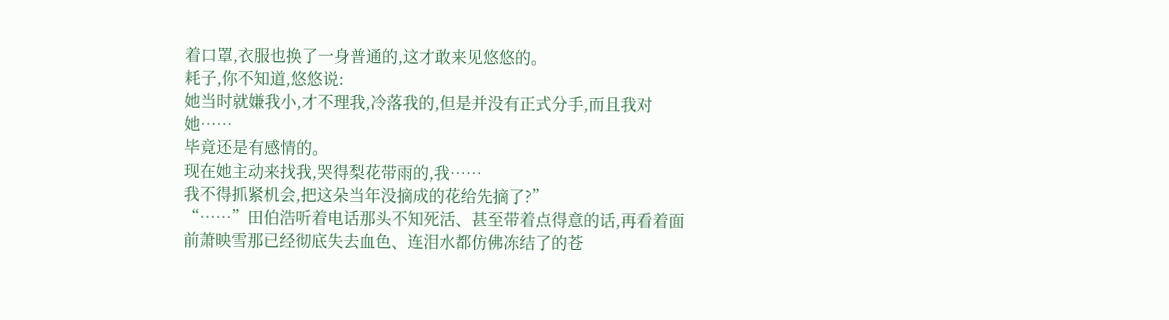着口罩,衣服也换了一身普通的,这才敢来见悠悠的。
耗子,你不知道,悠悠说:
她当时就嫌我小,才不理我,冷落我的,但是并没有正式分手,而且我对她……
毕竟还是有感情的。
现在她主动来找我,哭得梨花带雨的,我……
我不得抓紧机会,把这朵当年没摘成的花给先摘了?”
“……”田伯浩听着电话那头不知死活、甚至带着点得意的话,再看着面前萧映雪那已经彻底失去血色、连泪水都仿佛冻结了的苍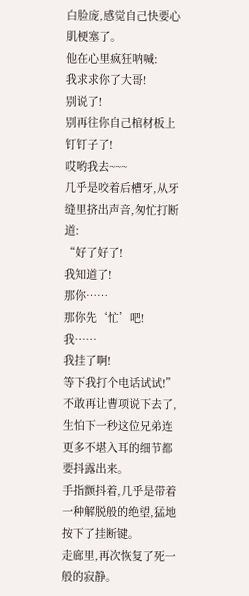白脸庞,感觉自己快要心肌梗塞了。
他在心里疯狂呐喊:
我求求你了大哥!
别说了!
别再往你自己棺材板上钉钉子了!
哎哟我去~~~
几乎是咬着后槽牙,从牙缝里挤出声音,匆忙打断道:
“好了好了!
我知道了!
那你……
那你先‘忙’吧!
我……
我挂了啊!
等下我打个电话试试!”
不敢再让曹项说下去了,生怕下一秒这位兄弟连更多不堪入耳的细节都要抖露出来。
手指颤抖着,几乎是带着一种解脱般的绝望,猛地按下了挂断键。
走廊里,再次恢复了死一般的寂静。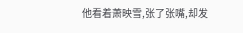他看着萧映雪,张了张嘴,却发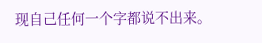现自己任何一个字都说不出来。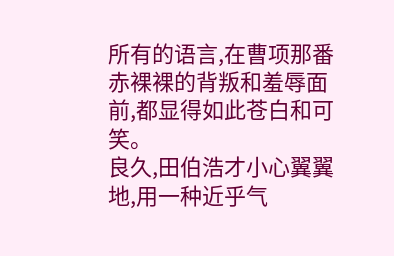所有的语言,在曹项那番赤裸裸的背叛和羞辱面前,都显得如此苍白和可笑。
良久,田伯浩才小心翼翼地,用一种近乎气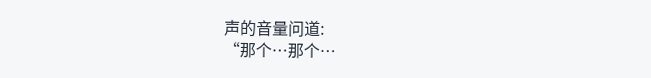声的音量问道:
“那个…那个…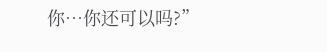你…你还可以吗?”